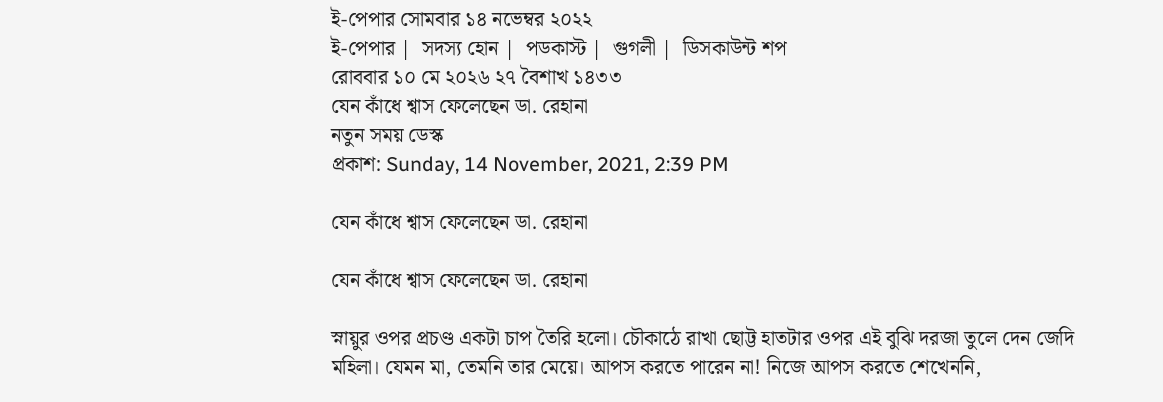ই-পেপার সোমবার ১৪ নভেম্বর ২০২২
ই-পেপার |  সদস্য হোন |  পডকাস্ট |  গুগলী |  ডিসকাউন্ট শপ
রোববার ১০ মে ২০২৬ ২৭ বৈশাখ ১৪৩৩
যেন কাঁধে শ্বাস ফেলেছেন ডা. রেহানা
নতুন সময় ডেস্ক
প্রকাশ: Sunday, 14 November, 2021, 2:39 PM

যেন কাঁধে শ্বাস ফেলেছেন ডা. রেহানা

যেন কাঁধে শ্বাস ফেলেছেন ডা. রেহানা

স্নায়ুর ওপর প্রচণ্ড একটা চাপ তৈরি হলো। চৌকাঠে রাখা ছোট্ট হাতটার ওপর এই বুঝি দরজা তুলে দেন জেদি মহিলা। যেমন মা, তেমনি তার মেয়ে। আপস করতে পারেন না! নিজে আপস করতে শেখেননি,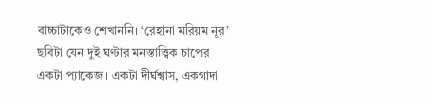বাচ্চাটাকেও শেখাননি। ‘রেহানা মরিয়ম নূর’ ছবিটা যেন দুই ঘণ্টার মনস্তাত্ত্বিক চাপের একটা প্যাকেজ। একটা দীর্ঘশ্বাস, একগাদা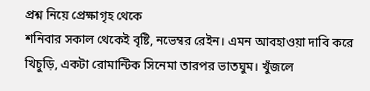প্রশ্ন নিয়ে প্রেক্ষাগৃহ থেকে
শনিবার সকাল থেকেই বৃষ্টি, নভেম্বর রেইন। এমন আবহাওয়া দাবি করে খিচুড়ি, একটা রোমান্টিক সিনেমা তারপর ভাতঘুম। খুঁজলে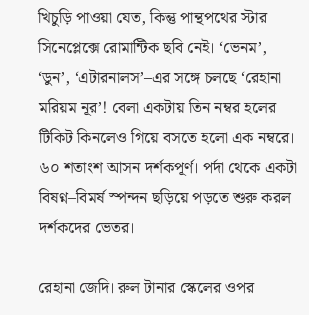খিচুড়ি পাওয়া যেত, কিন্তু পান্থপথের স্টার সিনেপ্লেক্সে রোমান্টিক ছবি নেই। ‘ভেনম’, ‘ডুন’, ‘এটারনালস’–এর সঙ্গে চলছে ‘রেহানা মরিয়ম নূর’! বেলা একটায় তিন নম্বর হলের টিকিট কিনলেও গিয়ে বসতে হলো এক নম্বরে। ৬০ শতাংশ আসন দর্শকপূর্ণ। পর্দা থেকে একটা বিষণ্ন–বিমর্ষ স্পন্দন ছড়িয়ে পড়তে শুরু করল দর্শকদের ভেতর।

রেহানা জেদি। রুল টানার স্কেলের ওপর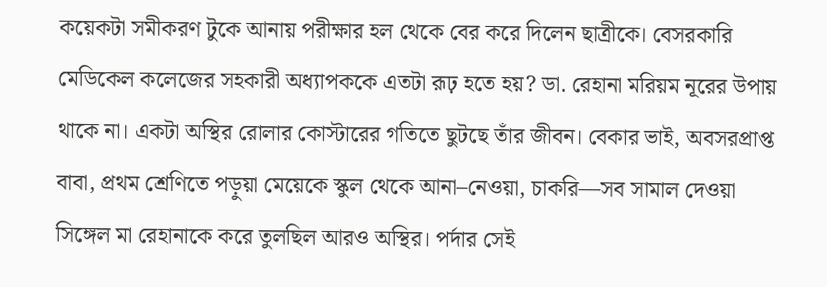কয়েকটা সমীকরণ টুকে আনায় পরীক্ষার হল থেকে বের করে দিলেন ছাত্রীকে। বেসরকারি মেডিকেল কলেজের সহকারী অধ্যাপককে এতটা রূঢ় হতে হয়? ডা. রেহানা মরিয়ম নূরের উপায় থাকে না। একটা অস্থির রোলার কোস্টারের গতিতে ছুটছে তাঁর জীবন। বেকার ভাই, অবসরপ্রাপ্ত বাবা, প্রথম শ্রেণিতে পড়ুয়া মেয়েকে স্কুল থেকে আনা–নেওয়া, চাকরি—সব সামাল দেওয়া সিঙ্গেল মা রেহানাকে করে তুলছিল আরও অস্থির। পর্দার সেই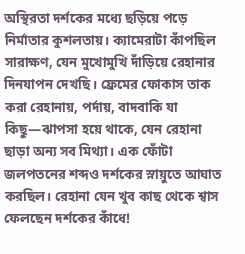অস্থিরতা দর্শকের মধ্যে ছড়িয়ে পড়ে নির্মাতার কুশলতায়। ক্যামেরাটা কাঁপছিল সারাক্ষণ, যেন মুখোমুখি দাঁড়িয়ে রেহানার দিনযাপন দেখছি। ফ্রেমের ফোকাস তাক করা রেহানায়, পর্দায়, বাদবাকি যা কিছু—ঝাপসা হয়ে থাকে, যেন রেহানা ছাড়া অন্য সব মিথ্যা। এক ফোঁটা জলপতনের শব্দও দর্শকের স্নায়ুতে আঘাত করছিল। রেহানা যেন খুব কাছ থেকে শ্বাস ফেলছেন দর্শকের কাঁধে!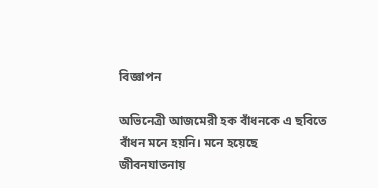বিজ্ঞাপন

অভিনেত্রী আজমেরী হক বাঁধনকে এ ছবিতে বাঁধন মনে হয়নি। মনে হয়েছে জীবনযাতনায়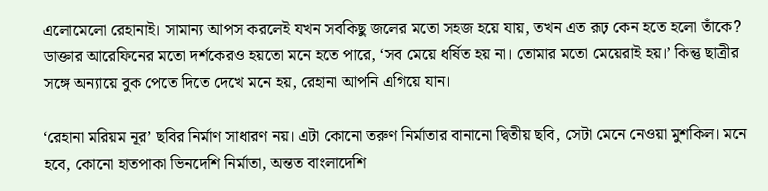এলোমেলো রেহানাই। সামান্য আপস করলেই যখন সবকিছু জলের মতো সহজ হয়ে যায়, তখন এত রূঢ় কেন হতে হলো তাঁকে? ডাক্তার আরেফিনের মতো দর্শকেরও হয়তো মনে হতে পারে, ‘সব মেয়ে ধর্ষিত হয় না। তোমার মতো মেয়েরাই হয়।’ কিন্তু ছাত্রীর সঙ্গে অন্যায়ে বুক পেতে দিতে দেখে মনে হয়, রেহানা আপনি এগিয়ে যান।

‘রেহানা মরিয়ম নূর’ ছবির নির্মাণ সাধারণ নয়। এটা কোনো তরুণ নির্মাতার বানানো দ্বিতীয় ছবি, সেটা মেনে নেওয়া মুশকিল। মনে হবে, কোনো হাতপাকা ভিনদেশি নির্মাতা, অন্তত বাংলাদেশি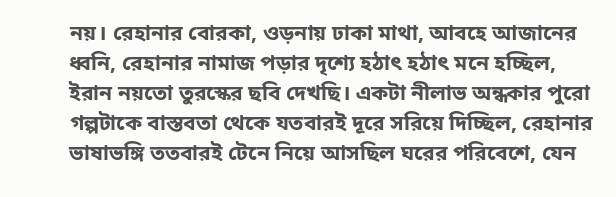নয়। রেহানার বোরকা, ওড়নায় ঢাকা মাথা, আবহে আজানের ধ্বনি, রেহানার নামাজ পড়ার দৃশ্যে হঠাৎ হঠাৎ মনে হচ্ছিল, ইরান নয়তো তুরস্কের ছবি দেখছি। একটা নীলাভ অন্ধকার পুরো গল্পটাকে বাস্তবতা থেকে যতবারই দূরে সরিয়ে দিচ্ছিল, রেহানার ভাষাভঙ্গি ততবারই টেনে নিয়ে আসছিল ঘরের পরিবেশে, যেন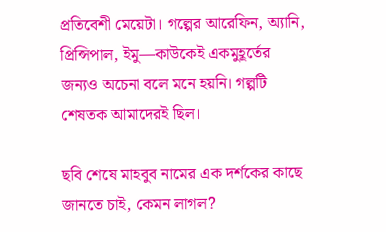প্রতিবেশী মেয়েটা। গল্পের আরেফিন, অ্যানি, প্রিন্সিপাল, ইমু—কাউকেই একমুহূর্তের জন্যও অচেনা বলে মনে হয়নি। গল্পটি শেষতক আমাদেরই ছিল।

ছবি শেষে মাহবুব নামের এক দর্শকের কাছে জানতে চাই, কেমন লাগল?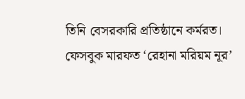তিনি বেসরকারি প্রতিষ্ঠানে কর্মরত। ফেসবুক মারফত ‘রেহানা মরিয়ম নূর’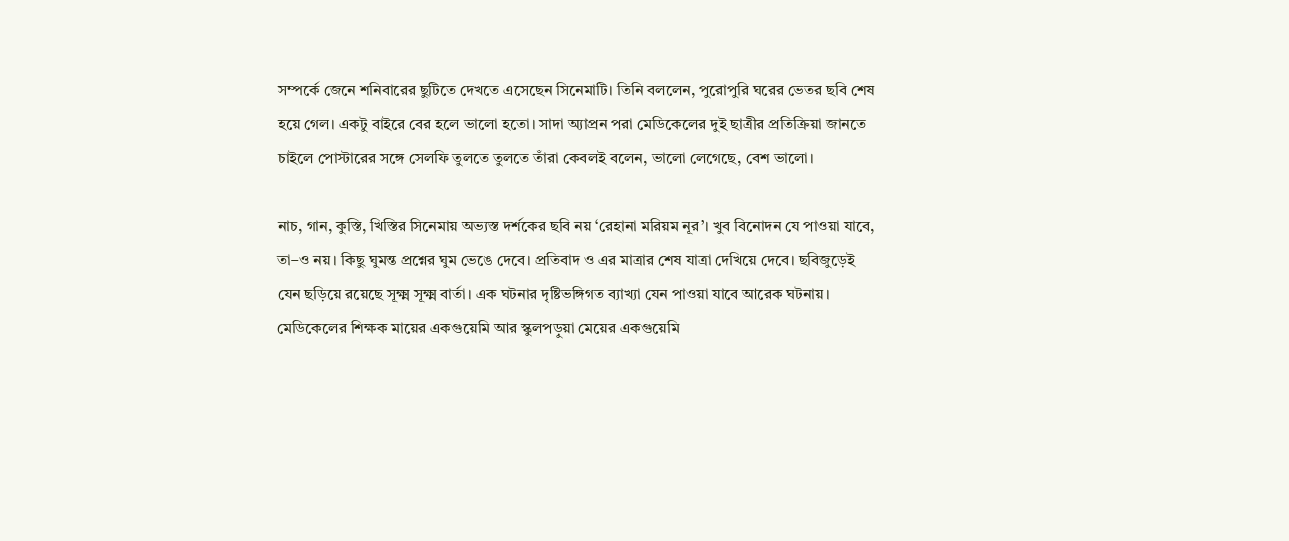সম্পর্কে জেনে শনিবারের ছুটিতে দেখতে এসেছেন সিনেমাটি। তিনি বললেন, পুরোপুরি ঘরের ভেতর ছবি শেষ হয়ে গেল। একটু বাইরে বের হলে ভালো হতো। সাদা অ্যাপ্রন পরা মেডিকেলের দুই ছাত্রীর প্রতিক্রিয়া জানতে চাইলে পোস্টারের সঙ্গে সেলফি তুলতে তুলতে তাঁরা কেবলই বলেন, ভালো লেগেছে, বেশ ভালো।

নাচ, গান, কুস্তি, খিস্তির সিনেমায় অভ্যস্ত দর্শকের ছবি নয় ‘রেহানা মরিয়ম নূর’। খুব বিনোদন যে পাওয়া যাবে, তা–ও নয়। কিছু ঘুমন্ত প্রশ্নের ঘুম ভেঙে দেবে। প্রতিবাদ ও এর মাত্রার শেষ যাত্রা দেখিয়ে দেবে। ছবিজুড়েই যেন ছড়িয়ে রয়েছে সূক্ষ্ম সূক্ষ্ম বার্তা। এক ঘটনার দৃষ্টিভঙ্গিগত ব্যাখ্যা যেন পাওয়া যাবে আরেক ঘটনায়। মেডিকেলের শিক্ষক মায়ের একগুয়েমি আর স্কুলপড়ুয়া মেয়ের একগুয়েমি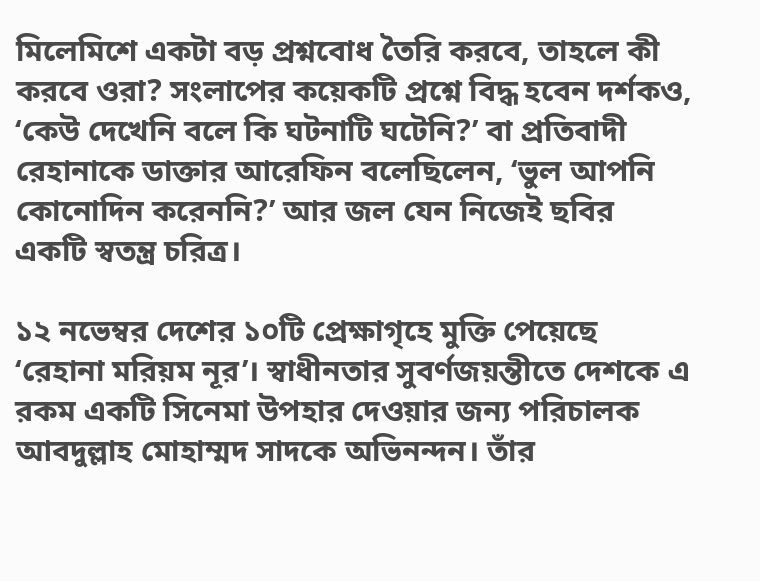মিলেমিশে একটা বড় প্রশ্নবোধ তৈরি করবে, তাহলে কী করবে ওরা? সংলাপের কয়েকটি প্রশ্নে বিদ্ধ হবেন দর্শকও, ‘কেউ দেখেনি বলে কি ঘটনাটি ঘটেনি?’ বা প্রতিবাদী রেহানাকে ডাক্তার আরেফিন বলেছিলেন, ‘ভুল আপনি কোনোদিন করেননি?’ আর জল যেন নিজেই ছবির একটি স্বতন্ত্র চরিত্র।

১২ নভেম্বর দেশের ১০টি প্রেক্ষাগৃহে মুক্তি পেয়েছে ‘রেহানা মরিয়ম নূর’। স্বাধীনতার সুবর্ণজয়ন্তীতে দেশকে এ রকম একটি সিনেমা উপহার দেওয়ার জন্য পরিচালক আবদুল্লাহ মোহাম্মদ সাদকে অভিনন্দন। তাঁর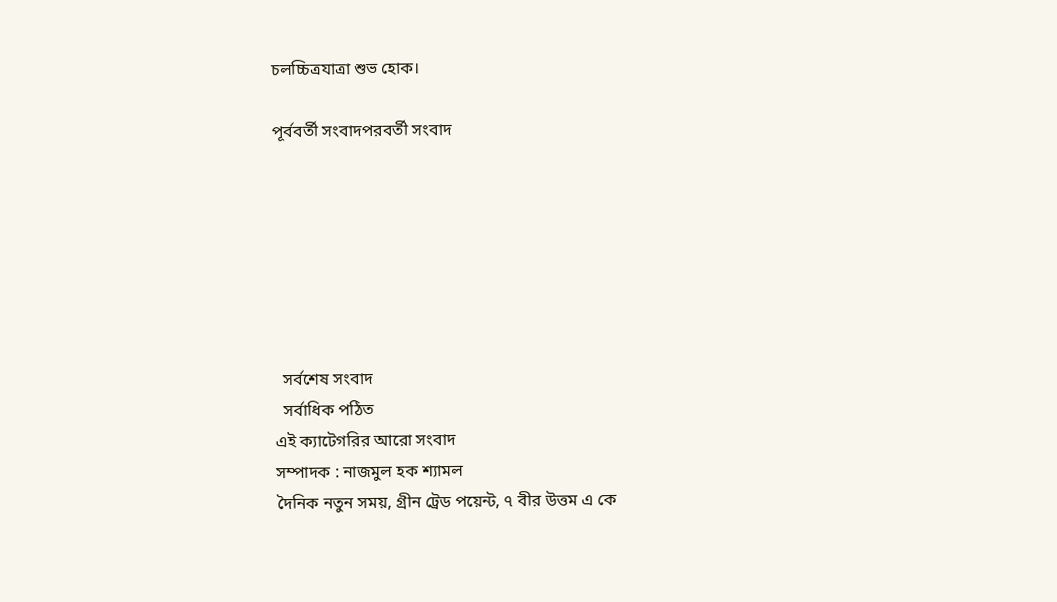চলচ্চিত্রযাত্রা শুভ হোক।

পূর্ববর্তী সংবাদপরবর্তী সংবাদ







  সর্বশেষ সংবাদ
  সর্বাধিক পঠিত
এই ক্যাটেগরির আরো সংবাদ
সম্পাদক : নাজমুল হক শ্যামল
দৈনিক নতুন সময়, গ্রীন ট্রেড পয়েন্ট, ৭ বীর উত্তম এ কে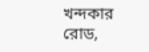খন্দকার রোড,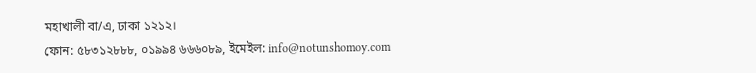মহাখালী বা/এ, ঢাকা ১২১২।
ফোন: ৫৮৩১২৮৮৮, ০১৯৯৪ ৬৬৬০৮৯, ইমেইল: info@notunshomoy.com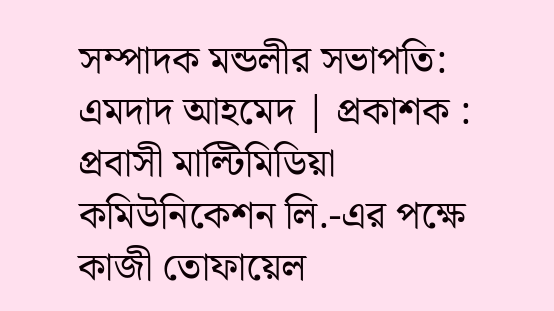সম্পাদক মন্ডলীর সভাপতি: এমদাদ আহমেদ | প্রকাশক : প্রবাসী মাল্টিমিডিয়া কমিউনিকেশন লি.-এর পক্ষে কাজী তোফায়েল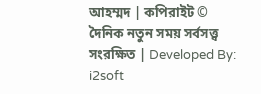আহম্মদ | কপিরাইট © দৈনিক নতুন সময় সর্বসত্ত্ব সংরক্ষিত | Developed By: i2soft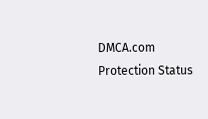DMCA.com Protection Status